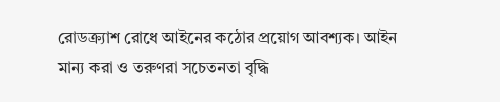রোডক্র্যাশ রোধে আইনের কঠোর প্রয়োগ আবশ্যক। আইন মান্য করা ও তরুণরা সচেতনতা বৃদ্ধি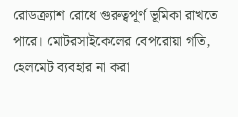রোডক্র্যাশ রোধে গুরুত্বপূর্ণ ভূমিকা রাখতে পারে। মোটরসাইকেলের বেপরোয়া গতি, হেলমেট ব্যবহার না করা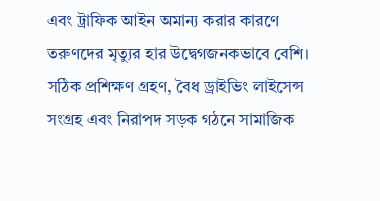এবং ট্রাফিক আইন অমান্য করার কারণে তরুণদের মৃত্যুর হার উদ্বেগজনকভাবে বেশি। সঠিক প্রশিক্ষণ গ্রহণ, বৈধ ড্রাইভিং লাইসেন্স সংগ্রহ এবং নিরাপদ সড়ক গঠনে সামাজিক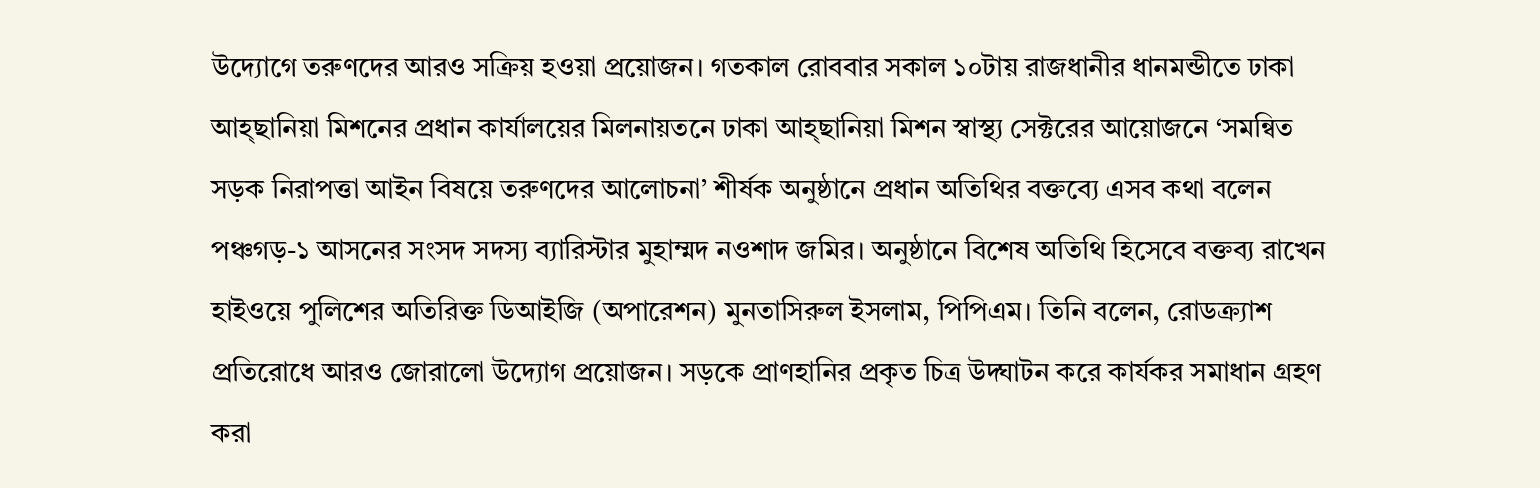উদ্যোগে তরুণদের আরও সক্রিয় হওয়া প্রয়োজন। গতকাল রোববার সকাল ১০টায় রাজধানীর ধানমন্ডীতে ঢাকা আহ্ছানিয়া মিশনের প্রধান কার্যালয়ের মিলনায়তনে ঢাকা আহ্ছানিয়া মিশন স্বাস্থ্য সেক্টরের আয়োজনে ‘সমন্বিত সড়ক নিরাপত্তা আইন বিষয়ে তরুণদের আলোচনা’ শীর্ষক অনুষ্ঠানে প্রধান অতিথির বক্তব্যে এসব কথা বলেন পঞ্চগড়-১ আসনের সংসদ সদস্য ব্যারিস্টার মুহাম্মদ নওশাদ জমির। অনুষ্ঠানে বিশেষ অতিথি হিসেবে বক্তব্য রাখেন হাইওয়ে পুলিশের অতিরিক্ত ডিআইজি (অপারেশন) মুনতাসিরুল ইসলাম, পিপিএম। তিনি বলেন, রোডক্র্যাশ প্রতিরোধে আরও জোরালো উদ্যোগ প্রয়োজন। সড়কে প্রাণহানির প্রকৃত চিত্র উদ্ঘাটন করে কার্যকর সমাধান গ্রহণ করা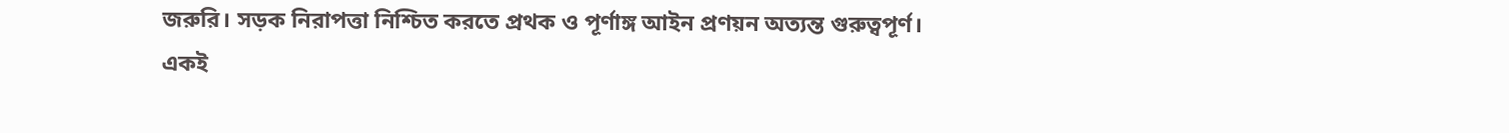জরুরি। সড়ক নিরাপত্তা নিশ্চিত করতে প্রথক ও পূর্ণাঙ্গ আইন প্রণয়ন অত্যন্ত গুরুত্বপূর্ণ। একই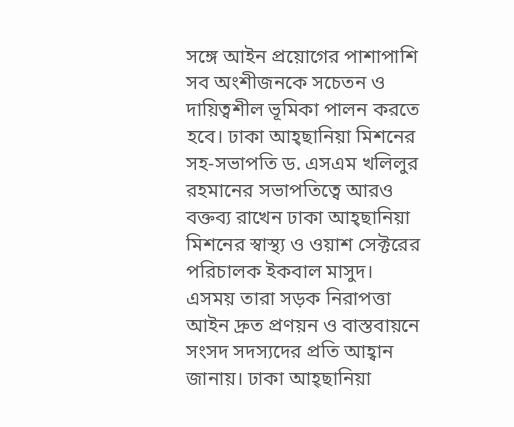সঙ্গে আইন প্রয়োগের পাশাপাশি সব অংশীজনকে সচেতন ও দায়িত্বশীল ভূমিকা পালন করতে হবে। ঢাকা আহ্ছানিয়া মিশনের সহ-সভাপতি ড. এসএম খলিলুর রহমানের সভাপতিত্বে আরও বক্তব্য রাখেন ঢাকা আহ্ছানিয়া মিশনের স্বাস্থ্য ও ওয়াশ সেক্টরের পরিচালক ইকবাল মাসুদ। এসময় তারা সড়ক নিরাপত্তা আইন দ্রুত প্রণয়ন ও বাস্তবায়নে সংসদ সদস্যদের প্রতি আহ্বান জানায়। ঢাকা আহ্ছানিয়া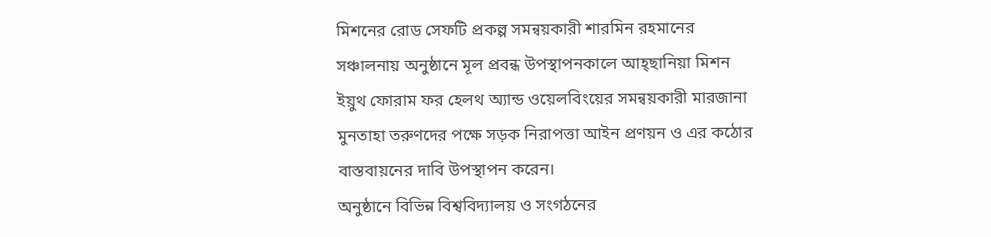মিশনের রোড সেফটি প্রকল্প সমন্বয়কারী শারমিন রহমানের সঞ্চালনায় অনুষ্ঠানে মূল প্রবন্ধ উপস্থাপনকালে আহ্ছানিয়া মিশন ইয়ুথ ফোরাম ফর হেলথ অ্যান্ড ওয়েলবিংয়ের সমন্বয়কারী মারজানা মুনতাহা তরুণদের পক্ষে সড়ক নিরাপত্তা আইন প্রণয়ন ও এর কঠোর বাস্তবায়নের দাবি উপস্থাপন করেন।
অনুষ্ঠানে বিভিন্ন বিশ্ববিদ্যালয় ও সংগঠনের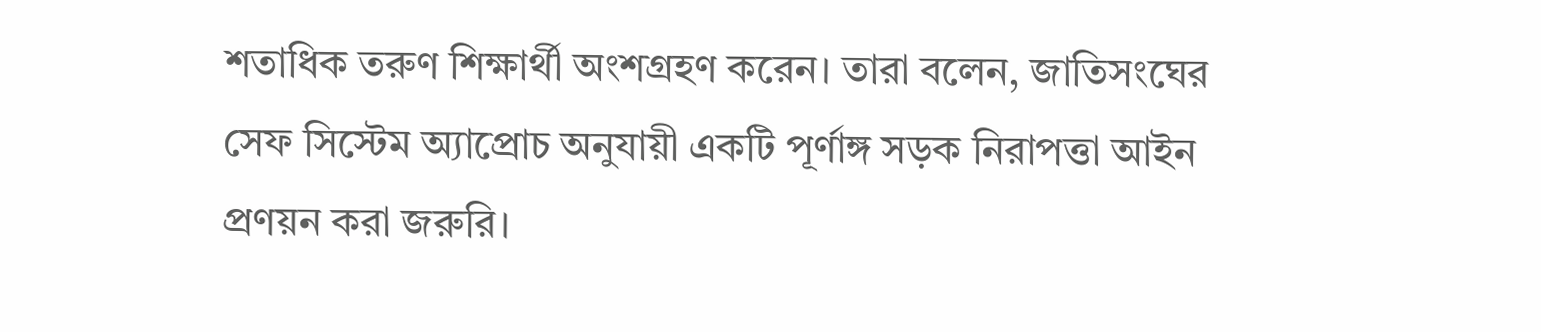শতাধিক তরুণ শিক্ষার্থী অংশগ্রহণ করেন। তারা বলেন, জাতিসংঘের সেফ সিস্টেম অ্যাপ্রোচ অনুযায়ী একটি পূর্ণাঙ্গ সড়ক নিরাপত্তা আইন প্রণয়ন করা জরুরি।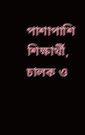পাশাপাশি শিক্ষার্থী, চালক ও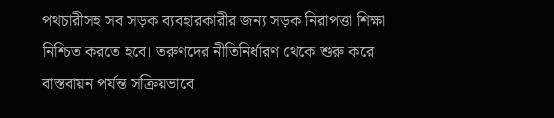পথচারীসহ সব সড়ক ব্যবহারকারীর জন্য সড়ক নিরাপত্তা শিক্ষা নিশ্চিত করতে হবে। তরুণদের নীতিনির্ধারণ থেকে শুরু করে বাস্তবায়ন পর্যন্ত সক্রিয়ভাবে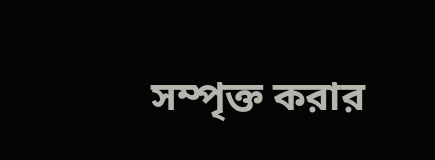সম্পৃক্ত করার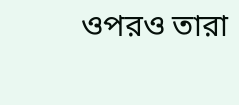ওপরও তারা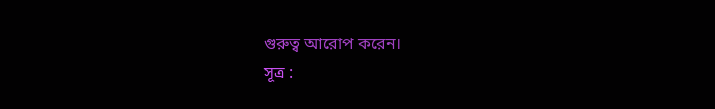গুরুত্ব আরোপ করেন।
সূত্র :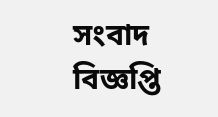সংবাদ বিজ্ঞপ্তি